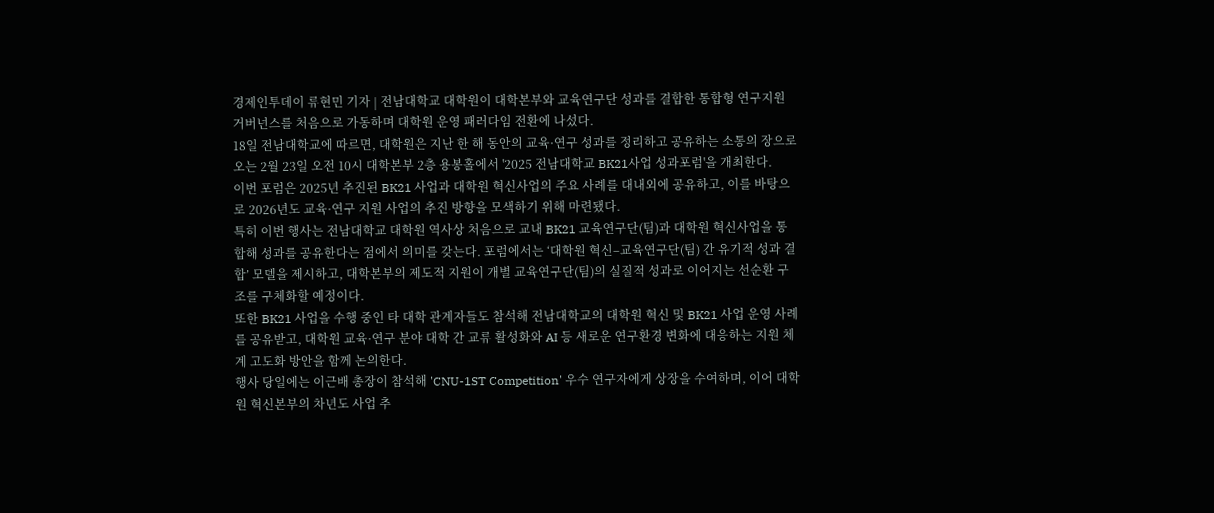경제인투데이 류현민 기자 | 전남대학교 대학원이 대학본부와 교육연구단 성과를 결합한 통합형 연구지원 거버넌스를 처음으로 가동하며 대학원 운영 패러다임 전환에 나섰다.
18일 전남대학교에 따르면, 대학원은 지난 한 해 동안의 교육·연구 성과를 정리하고 공유하는 소통의 장으로 오는 2월 23일 오전 10시 대학본부 2층 용봉홀에서 '2025 전남대학교 BK21사업 성과포럼'을 개최한다.
이번 포럼은 2025년 추진된 BK21 사업과 대학원 혁신사업의 주요 사례를 대내외에 공유하고, 이를 바탕으로 2026년도 교육·연구 지원 사업의 추진 방향을 모색하기 위해 마련됐다.
특히 이번 행사는 전남대학교 대학원 역사상 처음으로 교내 BK21 교육연구단(팀)과 대학원 혁신사업을 통합해 성과를 공유한다는 점에서 의미를 갖는다. 포럼에서는 ‘대학원 혁신–교육연구단(팀) 간 유기적 성과 결합’ 모델을 제시하고, 대학본부의 제도적 지원이 개별 교육연구단(팀)의 실질적 성과로 이어지는 선순환 구조를 구체화할 예정이다.
또한 BK21 사업을 수행 중인 타 대학 관계자들도 참석해 전남대학교의 대학원 혁신 및 BK21 사업 운영 사례를 공유받고, 대학원 교육·연구 분야 대학 간 교류 활성화와 AI 등 새로운 연구환경 변화에 대응하는 지원 체계 고도화 방안을 함께 논의한다.
행사 당일에는 이근배 총장이 참석해 'CNU-1ST Competition' 우수 연구자에게 상장을 수여하며, 이어 대학원 혁신본부의 차년도 사업 추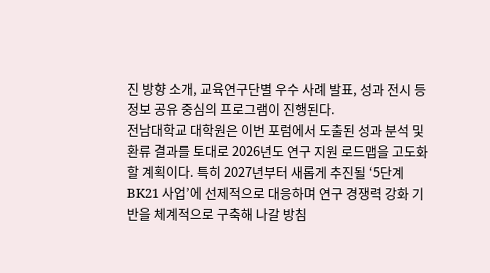진 방향 소개, 교육연구단별 우수 사례 발표, 성과 전시 등 정보 공유 중심의 프로그램이 진행된다.
전남대학교 대학원은 이번 포럼에서 도출된 성과 분석 및 환류 결과를 토대로 2026년도 연구 지원 로드맵을 고도화할 계획이다. 특히 2027년부터 새롭게 추진될 ‘5단계 BK21 사업’에 선제적으로 대응하며 연구 경쟁력 강화 기반을 체계적으로 구축해 나갈 방침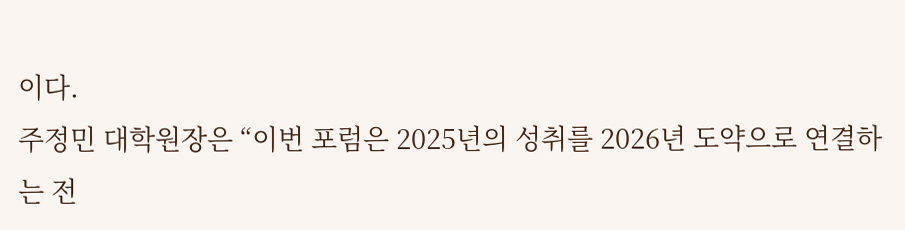이다.
주정민 대학원장은 “이번 포럼은 2025년의 성취를 2026년 도약으로 연결하는 전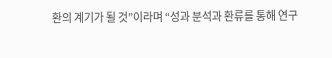환의 계기가 될 것”이라며 “성과 분석과 환류를 통해 연구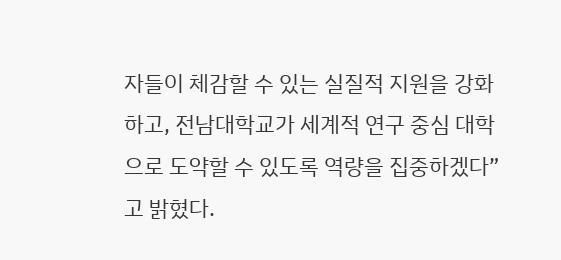자들이 체감할 수 있는 실질적 지원을 강화하고, 전남대학교가 세계적 연구 중심 대학으로 도약할 수 있도록 역량을 집중하겠다”고 밝혔다.